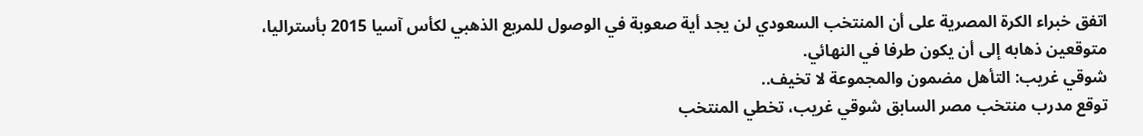اتفق خبراء الكرة المصرية على أن المنتخب السعودي لن يجد أية صعوبة في الوصول للمربع الذهبي لكأس آسيا 2015 بأستراليا، متوقعين ذهابه إلى أن يكون طرفا في النهائي.
شوقي غريب: التأهل مضمون والمجموعة لا تخيف..
توقع مدرب منتخب مصر السابق شوقي غريب، تخطي المنتخب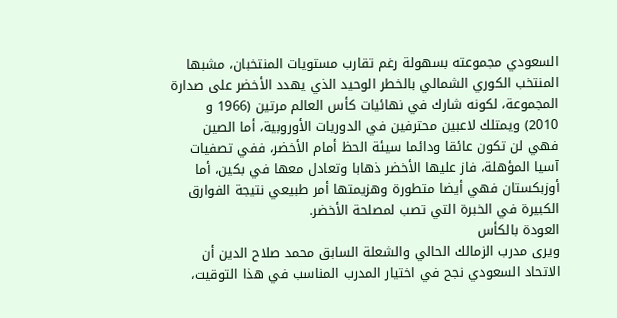السعودي مجموعته بسهولة رغم تقارب مستويات المنتخبان، مشبها المنتخب الكوري الشمالي بالخطر الوحيد الذي يهدد الأخضر على صدارة المجموعة، لكونه شارك في نهائيات كأس العالم مرتين (1966 و 2010) ويمتلك لاعبين محترفين في الدوريات الأوروبية، أما الصين فهي لن تكون عائقا ودائما سيئة الحظ أمام الأخضر، ففي تصفيات آسيا المؤهلة، فاز عليها الأخضر ذهابا وتعادل معها في بكين، أما أوزبكستان فهي أيضا متطورة وهزيمتها أمر طبيعي نتيجة الفوارق الكبيرة في الخبرة التي تصب لمصلحة الأخضر.
العودة بالكأس
ويرى مدرب الزمالك الحالي والشعلة السابق محمد صلاح الدين أن الاتحاد السعودي نجح في اختيار المدرب المناسب في هذا التوقيت،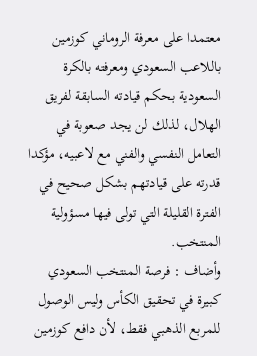معتمدا على معرفة الروماني كوزمين باللاعب السعودي ومعرفته بالكرة السعودية بحكم قيادته السابقة لفريق الهلال، لذلك لن يجد صعوبة في التعامل النفسي والفني مع لاعبيه، مؤكدا قدرته على قيادتهم بشكل صحيح في الفترة القليلة التي تولى فيها مسؤولية المنتخب.
وأضاف : فرصة المنتخب السعودي كبيرة في تحقيق الكأس وليس الوصول للمربع الذهبي فقط، لأن دافع كوزمين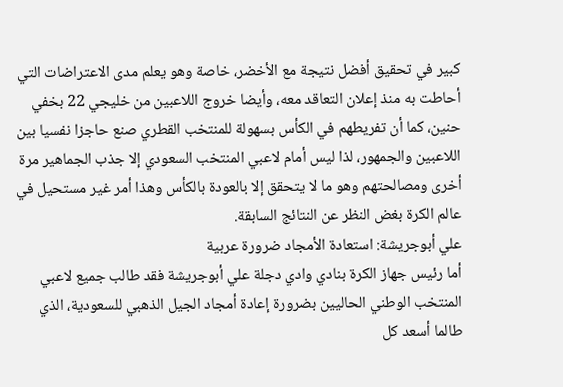كبير في تحقيق أفضل نتيجة مع الأخضر، خاصة وهو يعلم مدى الاعتراضات التي أحاطت به منذ إعلان التعاقد معه، وأيضا خروج اللاعبين من خليجي 22 بخفي حنين، كما أن تفريطهم في الكأس بسهولة للمنتخب القطري صنع حاجزا نفسيا بين اللاعبين والجمهور، لذا ليس أمام لاعبي المنتخب السعودي إلا جذب الجماهير مرة أخرى ومصالحتهم وهو ما لا يتحقق إلا بالعودة بالكأس وهذا أمر غير مستحيل في عالم الكرة بغض النظر عن النتائج السابقة.
علي أبوجريشة: استعادة الأمجاد ضرورة عربية
أما رئيس جهاز الكرة بنادي وادي دجلة علي أبوجريشة فقد طالب جميع لاعبي المنتخب الوطني الحاليين بضرورة إعادة أمجاد الجيل الذهبي للسعودية، الذي طالما أسعد كل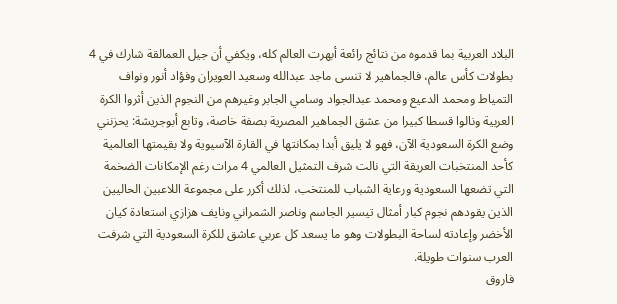البلاد العربية بما قدموه من نتائج رائعة أبهرت العالم كله، ويكفي أن جيل العمالقة شارك في 4 بطولات كأس عالم، فالجماهير لا تنسى ماجد عبدالله وسعيد العويران وفؤاد أنور ونواف التمياط ومحمد الدعيع ومحمد عبدالجواد وسامي الجابر وغيرهم من النجوم الذين أثروا الكرة العربية ونالوا قسطا كبيرا من عشق الجماهير المصرية بصفة خاصة، وتابع أبوجريشة: يحزنني وضع الكرة السعودية الآن، فهو لا يليق أبدا بمكانتها في القارة الآسيوية ولا بقيمتها العالمية كأحد المنتخبات العريقة التي نالت شرف التمثيل العالمي 4 مرات رغم الإمكانات الضخمة التي تضعها السعودية ورعاية الشباب للمنتخب، لذلك أكرر على مجموعة اللاعبين الحاليين الذين يقودهم نجوم كبار أمثال تيسير الجاسم وناصر الشمراني ونايف هزازي استعادة كيان الأخضر وإعادته لساحة البطولات وهو ما يسعد كل عربي عاشق للكرة السعودية التي شرفت العرب سنوات طويلة.
فاروق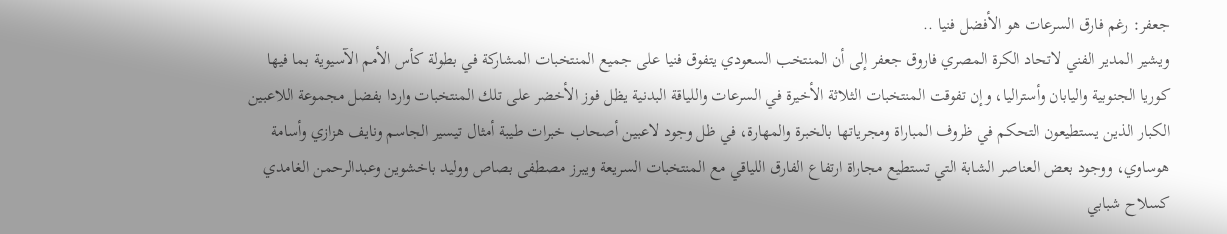جعفر: رغم فارق السرعات هو الأفضل فنيا ..
ويشير المدير الفني لاتحاد الكرة المصري فاروق جعفر إلى أن المنتخب السعودي يتفوق فنيا على جميع المنتخبات المشاركة في بطولة كأس الأمم الآسيوية بما فيها كوريا الجنوبية واليابان وأستراليا، وإن تفوقت المنتخبات الثلاثة الأخيرة في السرعات واللياقة البدنية يظل فوز الأخضر على تلك المنتخبات واردا بفضل مجموعة اللاعبين الكبار الذين يستطيعون التحكم في ظروف المباراة ومجرياتها بالخبرة والمهارة، في ظل وجود لاعبين أصحاب خبرات طيبة أمثال تيسير الجاسم ونايف هزازي وأسامة هوساوي، ووجود بعض العناصر الشابة التي تستطيع مجاراة ارتفاع الفارق اللياقي مع المنتخبات السريعة ويبرز مصطفى بصاص ووليد باخشوين وعبدالرحمن الغامدي كسلاح شبابي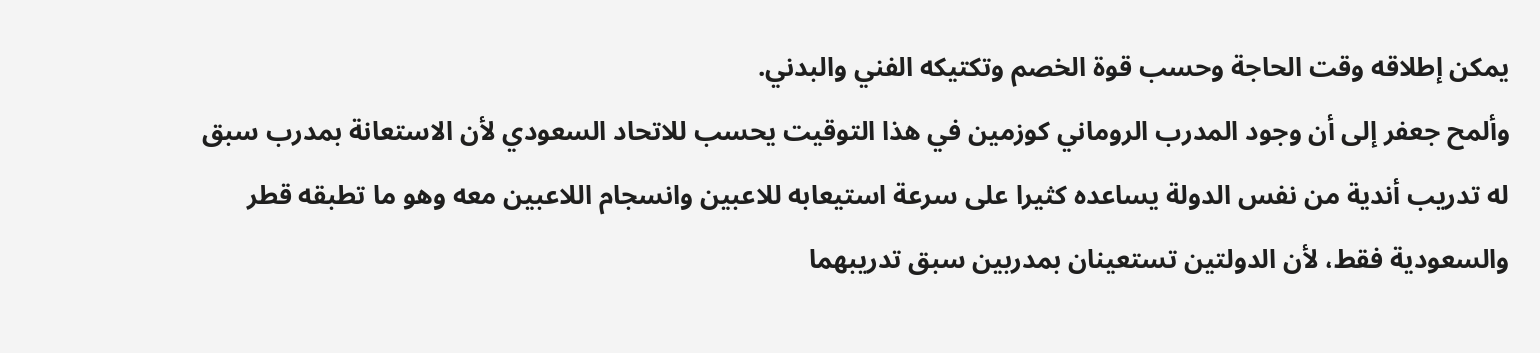يمكن إطلاقه وقت الحاجة وحسب قوة الخصم وتكتيكه الفني والبدني.
وألمح جعفر إلى أن وجود المدرب الروماني كوزمين في هذا التوقيت يحسب للاتحاد السعودي لأن الاستعانة بمدرب سبق له تدريب أندية من نفس الدولة يساعده كثيرا على سرعة استيعابه للاعبين وانسجام اللاعبين معه وهو ما تطبقه قطر والسعودية فقط، لأن الدولتين تستعينان بمدربين سبق تدريبهما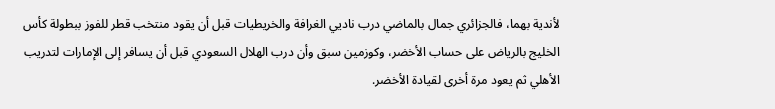لأندية بهما، فالجزائري جمال بالماضي درب ناديي الغرافة والخريطيات قبل أن يقود منتخب قطر للفوز ببطولة كأس الخليج بالرياض على حساب الأخضر، وكوزمين سبق وأن درب الهلال السعودي قبل أن يسافر إلى الإمارات لتدريب الأهلي ثم يعود مرة أخرى لقيادة الأخضر.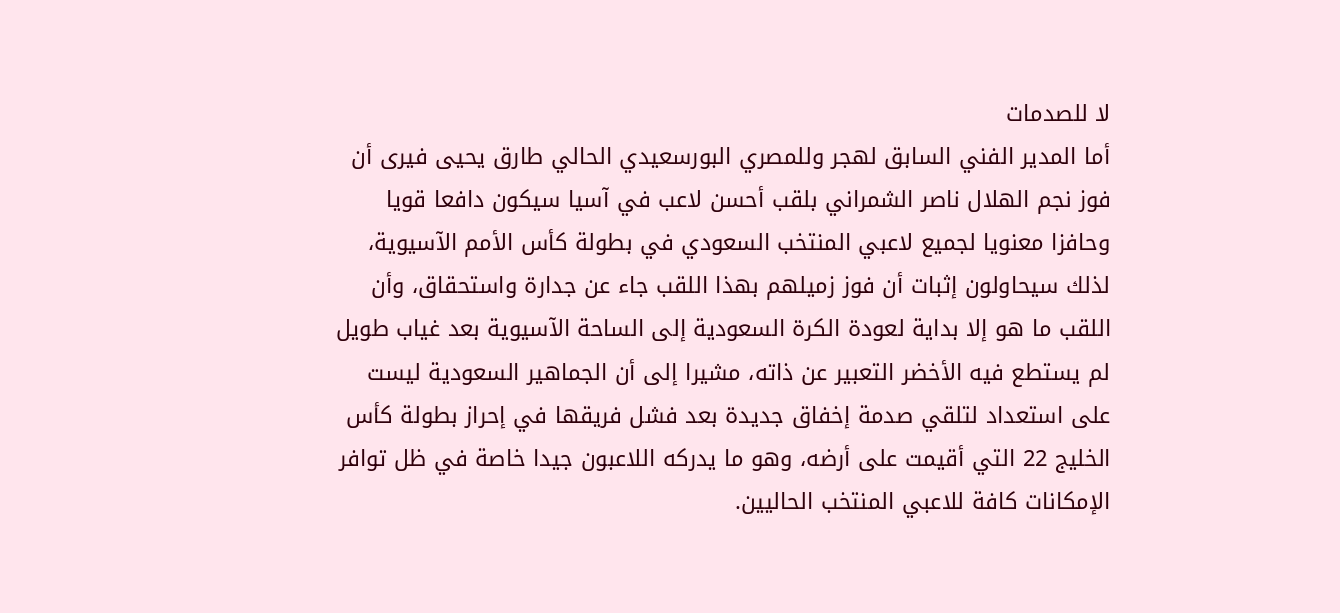لا للصدمات
أما المدير الفني السابق لهجر وللمصري البورسعيدي الحالي طارق يحيى فيرى أن فوز نجم الهلال ناصر الشمراني بلقب أحسن لاعب في آسيا سيكون دافعا قويا وحافزا معنويا لجميع لاعبي المنتخب السعودي في بطولة كأس الأمم الآسيوية، لذلك سيحاولون إثبات أن فوز زميلهم بهذا اللقب جاء عن جدارة واستحقاق، وأن اللقب ما هو إلا بداية لعودة الكرة السعودية إلى الساحة الآسيوية بعد غياب طويل لم يستطع فيه الأخضر التعبير عن ذاته، مشيرا إلى أن الجماهير السعودية ليست على استعداد لتلقي صدمة إخفاق جديدة بعد فشل فريقها في إحراز بطولة كأس الخليج 22 التي أقيمت على أرضه، وهو ما يدركه اللاعبون جيدا خاصة في ظل توافر الإمكانات كافة للاعبي المنتخب الحاليين.